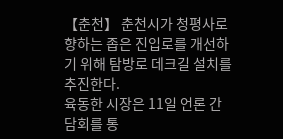【춘천】 춘천시가 청평사로 향하는 좁은 진입로를 개선하기 위해 탐방로 데크길 설치를 추진한다.
육동한 시장은 11일 언론 간담회를 통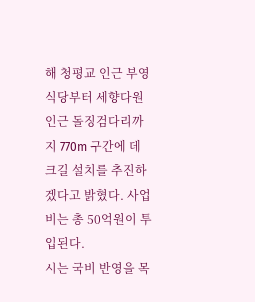해 청평교 인근 부영식당부터 세향다원 인근 돌징검다리까지 770m 구간에 데크길 설치를 추진하겠다고 밝혔다. 사업비는 총 50억원이 투입된다.
시는 국비 반영을 목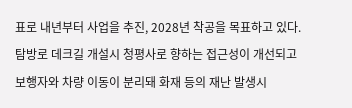표로 내년부터 사업을 추진, 2028년 착공을 목표하고 있다. 탐방로 데크길 개설시 청평사로 향하는 접근성이 개선되고 보행자와 차량 이동이 분리돼 화재 등의 재난 발생시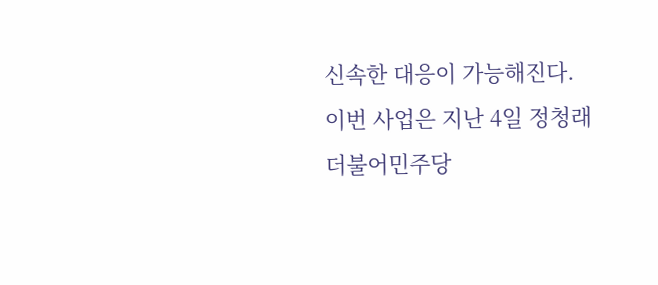신속한 대응이 가능해진다.
이번 사업은 지난 4일 정청래 더불어민주당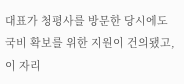대표가 청평사를 방문한 당시에도 국비 확보를 위한 지원이 건의됐고, 이 자리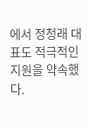에서 정청래 대표도 적극적인 지원을 약속했다.